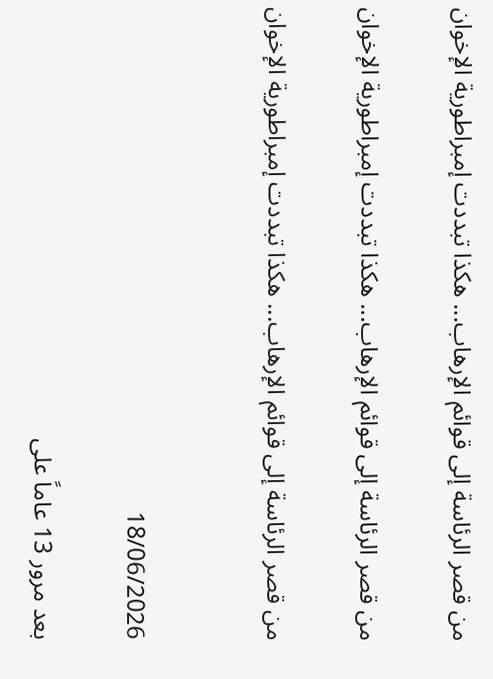من قصر الرئاسة إلى قوائم الإرهاب... هكذا تبددت إمبراطورية الإخوان

من قصر الرئاسة إلى قوائم الإرهاب... هكذا تبددت إمبراطورية الإخوان

من قصر الرئاسة إلى قوائم الإرهاب... هكذا تبددت إمبراطورية الإخوان


18/06/2026

بعد مرور 13 عاماً على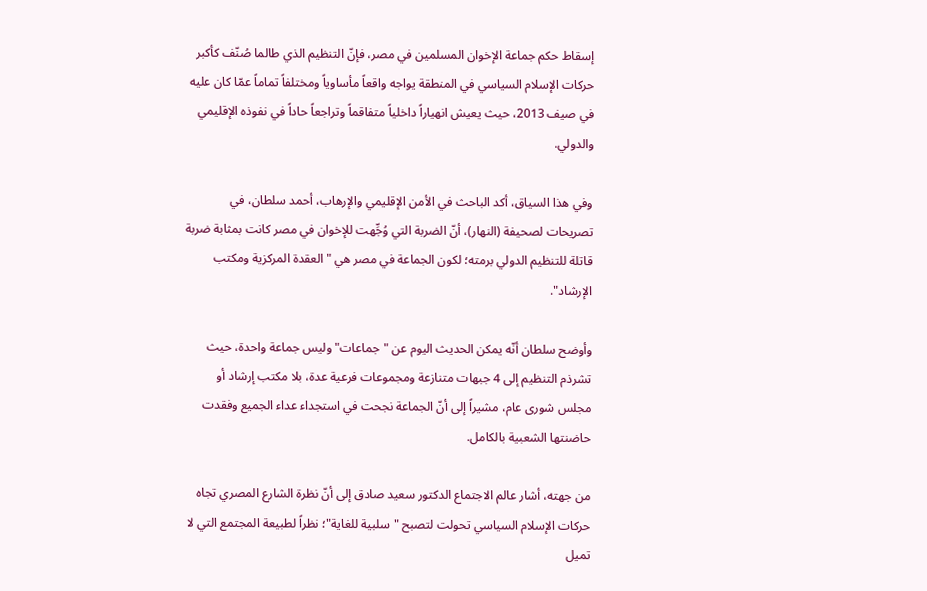إسقاط حكم جماعة الإخوان المسلمين في مصر، فإنّ التنظيم الذي طالما صُنّف كأكبر حركات الإسلام السياسي في المنطقة يواجه واقعاً مأساوياً ومختلفاً تماماً عمّا كان عليه في صيف 2013، حيث يعيش انهياراً داخلياً متفاقماً وتراجعاً حاداً في نفوذه الإقليمي والدولي.

وفي هذا السياق، أكد الباحث في الأمن الإقليمي والإرهاب، أحمد سلطان، في تصريحات لصحيفة (النهار)، أنّ الضربة التي وُجِّهت للإخوان في مصر كانت بمثابة ضربة قاتلة للتنظيم الدولي برمته؛ لكون الجماعة في مصر هي "العقدة المركزية ومكتب الإرشاد".

وأوضح سلطان أنّه يمكن الحديث اليوم عن "جماعات" وليس جماعة واحدة، حيث تشرذم التنظيم إلى 4 جبهات متنازعة ومجموعات فرعية عدة، بلا مكتب إرشاد أو مجلس شورى عام، مشيراً إلى أنّ الجماعة نجحت في استجداء عداء الجميع وفقدت حاضنتها الشعبية بالكامل.

من جهته، أشار عالم الاجتماع الدكتور سعيد صادق إلى أنّ نظرة الشارع المصري تجاه حركات الإسلام السياسي تحولت لتصبح "سلبية للغاية"؛ نظراً لطبيعة المجتمع التي لا تميل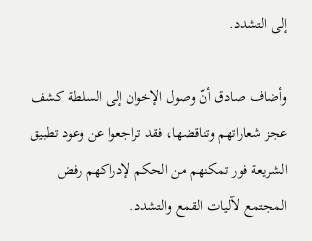إلى التشدد.

وأضاف صادق أنّ وصول الإخوان إلى السلطة كشف عجز شعاراتهم وتناقضها، فقد تراجعوا عن وعود تطبيق الشريعة فور تمكنهم من الحكم لإدراكهم رفض المجتمع لآليات القمع والتشدد.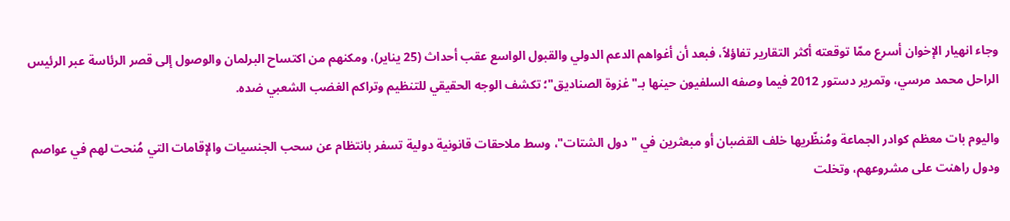وجاء انهيار الإخوان أسرع ممّا توقعته أكثر التقارير تفاؤلاً، فبعد أن أغواهم الدعم الدولي والقبول الواسع عقب أحداث (25 يناير)، ومكنهم من اكتساح البرلمان والوصول إلى قصر الرئاسة عبر الرئيس الراحل محمد مرسي، وتمرير دستور 2012 فيما وصفه السلفيون حينها بـ"غزوة الصناديق"؛ تكشف الوجه الحقيقي للتنظيم وتراكم الغضب الشعبي ضده.

واليوم بات معظم كوادر الجماعة ومُنظّريها خلف القضبان أو مبعثرين في "دول الشتات"، وسط ملاحقات قانونية دولية تسفر بانتظام عن سحب الجنسيات والإقامات التي مُنحت لهم في عواصم ودول راهنت على مشروعهم، وتخلت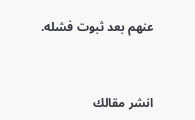عنهم بعد ثبوت فشله.



انشر مقالك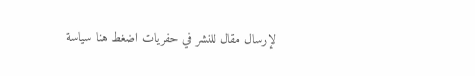لإرسال مقال للنشر في حفريات اضغط هنا سياسة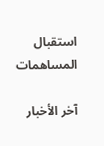استقبال المساهمات

آخر الأخبار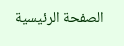الصفحة الرئيسية